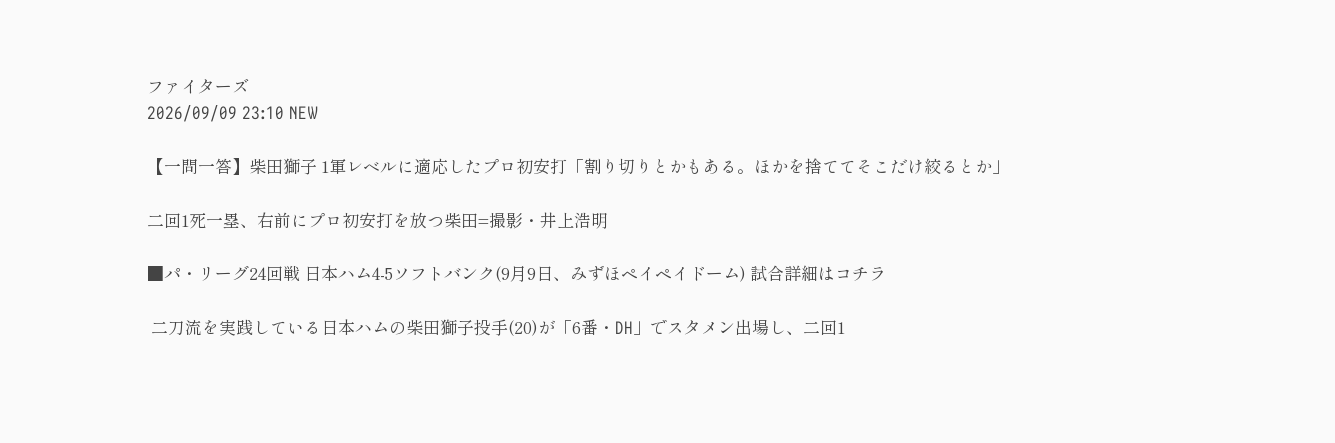ファイターズ
2026/09/09 23:10 NEW

【一問一答】柴田獅子 1軍レベルに適応したプロ初安打「割り切りとかもある。ほかを捨ててそこだけ絞るとか」

二回1死一塁、右前にプロ初安打を放つ柴田=撮影・井上浩明

■パ・リーグ24回戦 日本ハム4-5ソフトバンク(9月9日、みずほペイペイドーム) 試合詳細はコチラ

 二刀流を実践している日本ハムの柴田獅子投手(20)が「6番・DH」でスタメン出場し、二回1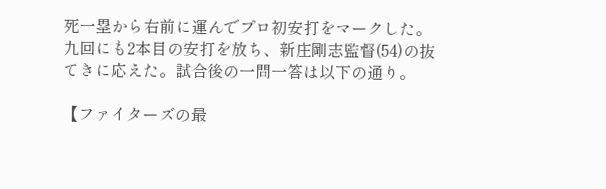死一塁から右前に運んでプロ初安打をマークした。九回にも2本目の安打を放ち、新庄剛志監督(54)の抜てきに応えた。試合後の一問一答は以下の通り。

【ファイターズの最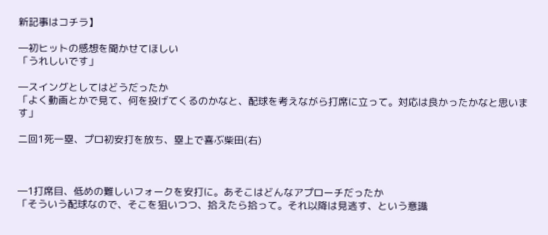新記事はコチラ】

―初ヒットの感想を聞かせてほしい
「うれしいです」

―スイングとしてはどうだったか
「よく動画とかで見て、何を投げてくるのかなと、配球を考えながら打席に立って。対応は良かったかなと思います」

二回1死一塁、プロ初安打を放ち、塁上で喜ぶ柴田(右)



―1打席目、低めの難しいフォークを安打に。あそこはどんなアプローチだったか
「そういう配球なので、そこを狙いつつ、拾えたら拾って。それ以降は見逃す、という意識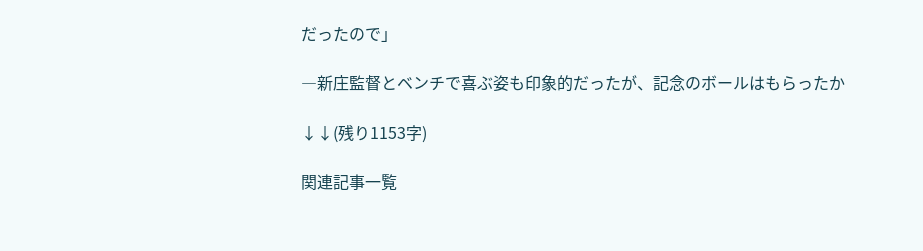だったので」

―新庄監督とベンチで喜ぶ姿も印象的だったが、記念のボールはもらったか

↓↓(残り1153字)

関連記事一覧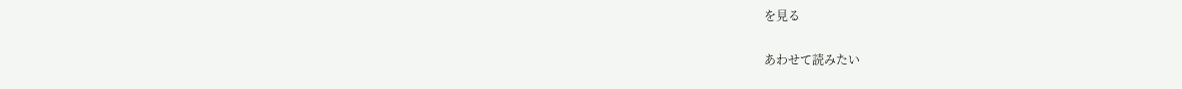を見る

あわせて読みたい